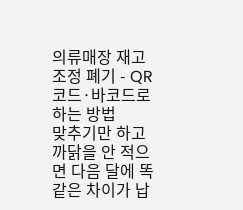의류매장 재고 조정 폐기 - QR코드·바코드로 하는 방법
맞추기만 하고 까닭을 안 적으면 다음 달에 똑같은 차이가 납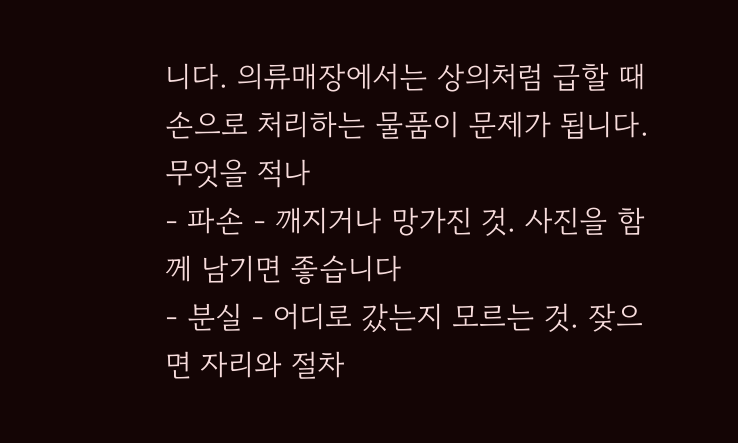니다. 의류매장에서는 상의처럼 급할 때 손으로 처리하는 물품이 문제가 됩니다.
무엇을 적나
- 파손 - 깨지거나 망가진 것. 사진을 함께 남기면 좋습니다
- 분실 - 어디로 갔는지 모르는 것. 잦으면 자리와 절차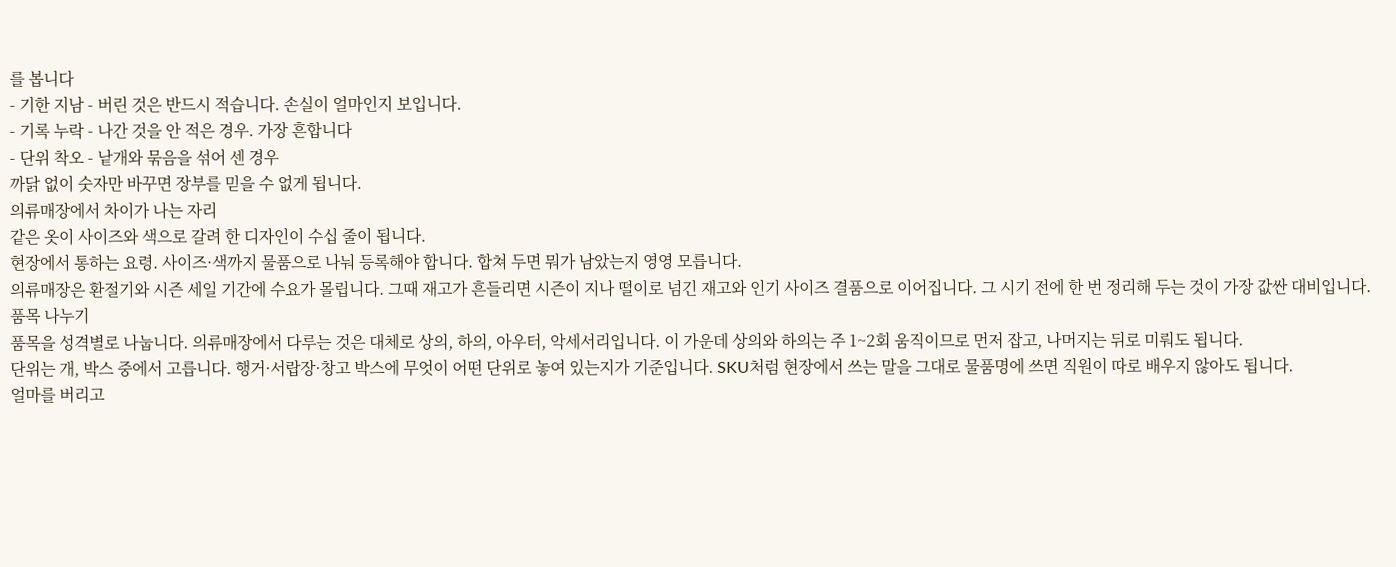를 봅니다
- 기한 지남 - 버린 것은 반드시 적습니다. 손실이 얼마인지 보입니다.
- 기록 누락 - 나간 것을 안 적은 경우. 가장 흔합니다
- 단위 착오 - 낱개와 묶음을 섞어 센 경우
까닭 없이 숫자만 바꾸면 장부를 믿을 수 없게 됩니다.
의류매장에서 차이가 나는 자리
같은 옷이 사이즈와 색으로 갈려 한 디자인이 수십 줄이 됩니다.
현장에서 통하는 요령. 사이즈·색까지 물품으로 나눠 등록해야 합니다. 합쳐 두면 뭐가 남았는지 영영 모릅니다.
의류매장은 환절기와 시즌 세일 기간에 수요가 몰립니다. 그때 재고가 흔들리면 시즌이 지나 떨이로 넘긴 재고와 인기 사이즈 결품으로 이어집니다. 그 시기 전에 한 번 정리해 두는 것이 가장 값싼 대비입니다.
품목 나누기
품목을 성격별로 나눕니다. 의류매장에서 다루는 것은 대체로 상의, 하의, 아우터, 악세서리입니다. 이 가운데 상의와 하의는 주 1~2회 움직이므로 먼저 잡고, 나머지는 뒤로 미뤄도 됩니다.
단위는 개, 박스 중에서 고릅니다. 행거·서랍장·창고 박스에 무엇이 어떤 단위로 놓여 있는지가 기준입니다. SKU처럼 현장에서 쓰는 말을 그대로 물품명에 쓰면 직원이 따로 배우지 않아도 됩니다.
얼마를 버리고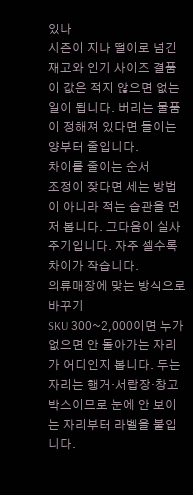있나
시즌이 지나 떨이로 넘긴 재고와 인기 사이즈 결품 이 값은 적지 않으면 없는 일이 됩니다. 버리는 물품이 정해져 있다면 들이는 양부터 줄입니다.
차이를 줄이는 순서
조정이 잦다면 세는 방법이 아니라 적는 습관을 먼저 봅니다. 그다음이 실사 주기입니다. 자주 셀수록 차이가 작습니다.
의류매장에 맞는 방식으로 바꾸기
SKU 300~2,000이면 누가 없으면 안 돌아가는 자리가 어디인지 봅니다. 두는 자리는 행거·서랍장·창고 박스이므로 눈에 안 보이는 자리부터 라벨을 붙입니다.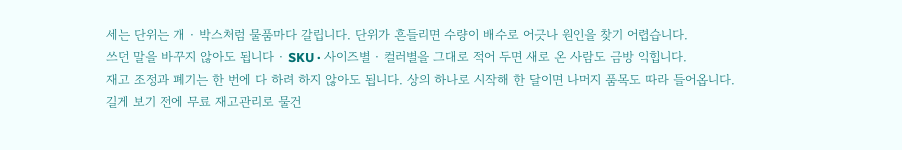세는 단위는 개 · 박스처럼 물품마다 갈립니다. 단위가 흔들리면 수량이 배수로 어긋나 원인을 찾기 어렵습니다.
쓰던 말을 바꾸지 않아도 됩니다 · SKU · 사이즈별 · 컬러별을 그대로 적어 두면 새로 온 사람도 금방 익힙니다.
재고 조정과 폐기는 한 번에 다 하려 하지 않아도 됩니다. 상의 하나로 시작해 한 달이면 나머지 품목도 따라 들어옵니다.
길게 보기 전에 무료 재고관리로 물건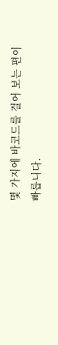몇 가지에 바코드를 걸어 보는 편이 빠릅니다.